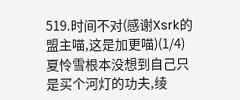519.时间不对(感谢Xsrk的盟主喵,这是加更喵)(1/4)
夏怜雪根本没想到自己只是买个河灯的功夫,绫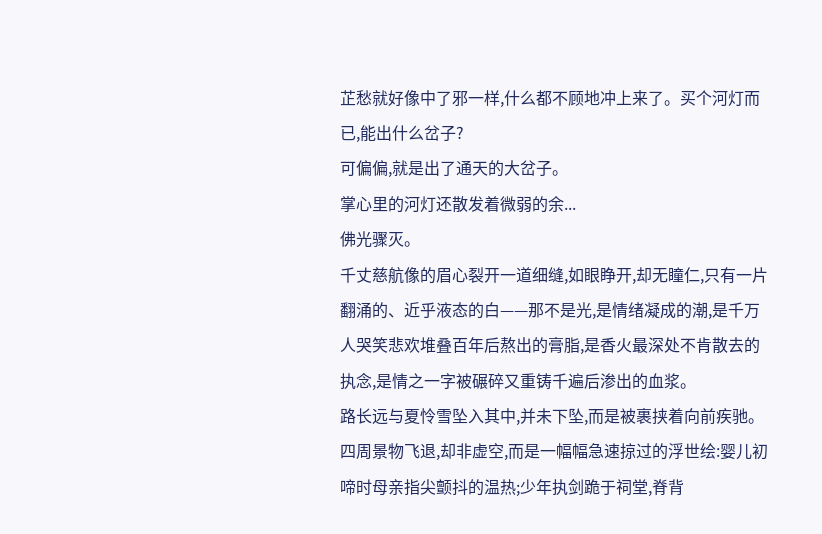芷愁就好像中了邪一样,什么都不顾地冲上来了。买个河灯而已,能出什么岔子?
可偏偏,就是出了通天的大岔子。
掌心里的河灯还散发着微弱的余...
佛光骤灭。
千丈慈航像的眉心裂开一道细缝,如眼睁开,却无瞳仁,只有一片翻涌的、近乎液态的白——那不是光,是情绪凝成的潮,是千万人哭笑悲欢堆叠百年后熬出的膏脂,是香火最深处不肯散去的执念,是情之一字被碾碎又重铸千遍后渗出的血浆。
路长远与夏怜雪坠入其中,并未下坠,而是被裹挟着向前疾驰。四周景物飞退,却非虚空,而是一幅幅急速掠过的浮世绘:婴儿初啼时母亲指尖颤抖的温热;少年执剑跪于祠堂,脊背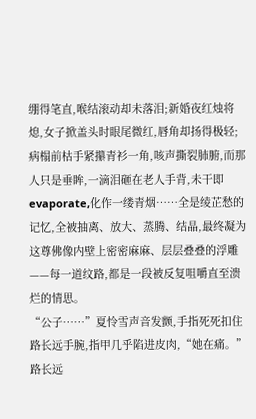绷得笔直,喉结滚动却未落泪;新婚夜红烛将熄,女子掀盖头时眼尾微红,唇角却扬得极轻;病榻前枯手紧攥青衫一角,咳声撕裂肺腑,而那人只是垂眸,一滴泪砸在老人手背,未干即 evaporate,化作一缕青烟……全是绫芷愁的记忆,全被抽离、放大、蒸腾、结晶,最终凝为这尊佛像内壁上密密麻麻、层层叠叠的浮雕——每一道纹路,都是一段被反复咀嚼直至溃烂的情思。
“公子……”夏怜雪声音发颤,手指死死扣住路长远手腕,指甲几乎陷进皮肉,“她在痛。”
路长远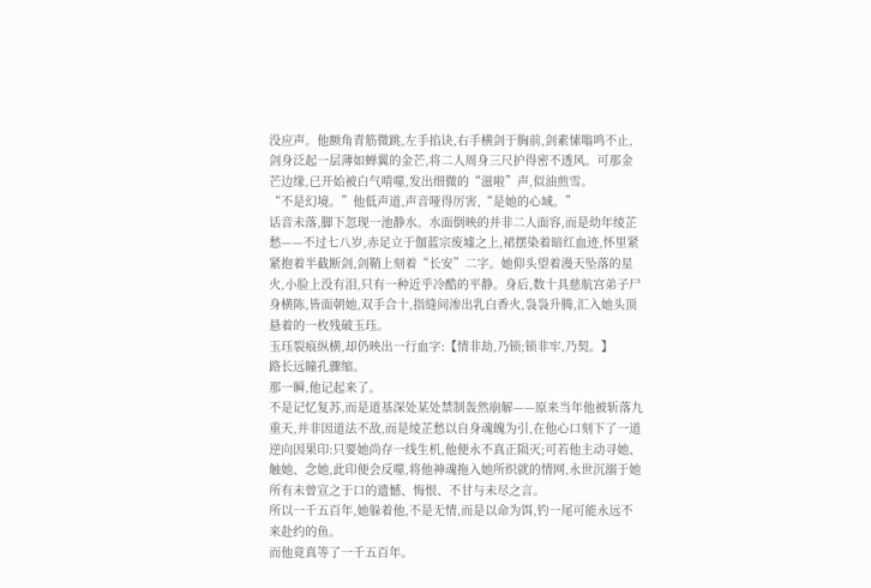没应声。他额角青筋微跳,左手掐诀,右手横剑于胸前,剑素愫嗡鸣不止,剑身泛起一层薄如蝉翼的金芒,将二人周身三尺护得密不透风。可那金芒边缘,已开始被白气啃噬,发出细微的“滋啦”声,似油煎雪。
“不是幻境。”他低声道,声音哑得厉害,“是她的心域。”
话音未落,脚下忽现一池静水。水面倒映的并非二人面容,而是幼年绫芷愁——不过七八岁,赤足立于伽蓝宗废墟之上,裙摆染着暗红血迹,怀里紧紧抱着半截断剑,剑鞘上刻着“长安”二字。她仰头望着漫天坠落的星火,小脸上没有泪,只有一种近乎冷酷的平静。身后,数十具慈航宫弟子尸身横陈,皆面朝她,双手合十,指缝间渗出乳白香火,袅袅升腾,汇入她头顶悬着的一枚残破玉珏。
玉珏裂痕纵横,却仍映出一行血字:【情非劫,乃锁;锁非牢,乃契。】
路长远瞳孔骤缩。
那一瞬,他记起来了。
不是记忆复苏,而是道基深处某处禁制轰然崩解——原来当年他被斩落九重天,并非因道法不敌,而是绫芷愁以自身魂魄为引,在他心口刻下了一道逆向因果印:只要她尚存一线生机,他便永不真正陨灭;可若他主动寻她、触她、念她,此印便会反噬,将他神魂拖入她所织就的情网,永世沉溺于她所有未曾宣之于口的遗憾、悔恨、不甘与未尽之言。
所以一千五百年,她躲着他,不是无情,而是以命为饵,钓一尾可能永远不来赴约的鱼。
而他竟真等了一千五百年。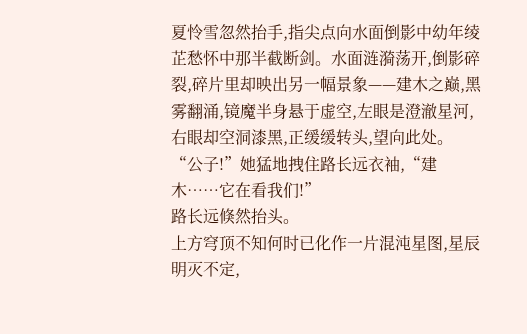夏怜雪忽然抬手,指尖点向水面倒影中幼年绫芷愁怀中那半截断剑。水面涟漪荡开,倒影碎裂,碎片里却映出另一幅景象——建木之巅,黑雾翻涌,镜魔半身悬于虚空,左眼是澄澈星河,右眼却空洞漆黑,正缓缓转头,望向此处。
“公子!”她猛地拽住路长远衣袖,“建木……它在看我们!”
路长远倏然抬头。
上方穹顶不知何时已化作一片混沌星图,星辰明灭不定,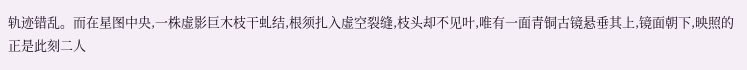轨迹错乱。而在星图中央,一株虚影巨木枝干虬结,根须扎入虚空裂缝,枝头却不见叶,唯有一面青铜古镜悬垂其上,镜面朝下,映照的正是此刻二人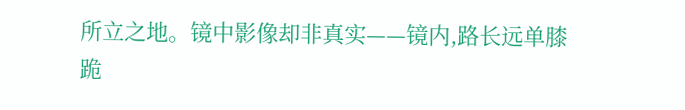所立之地。镜中影像却非真实——镜内,路长远单膝跪